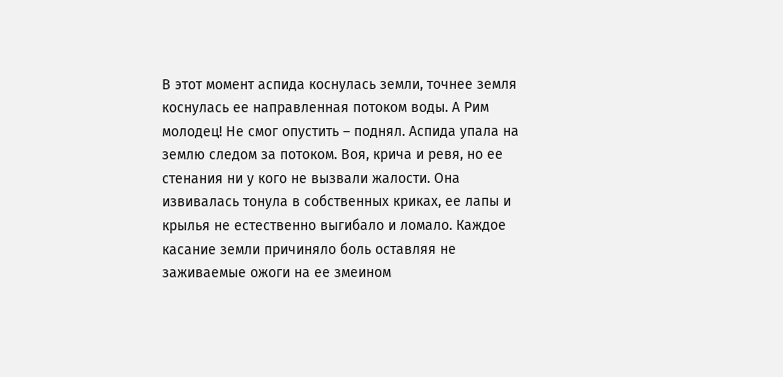В этот момент аспида коснулась земли, точнее земля коснулась ее направленная потоком воды. А Рим молодец! Не смог опустить – поднял. Аспида упала на землю следом за потоком. Воя, крича и ревя, но ее стенания ни у кого не вызвали жалости. Она извивалась тонула в собственных криках, ее лапы и крылья не естественно выгибало и ломало. Каждое касание земли причиняло боль оставляя не заживаемые ожоги на ее змеином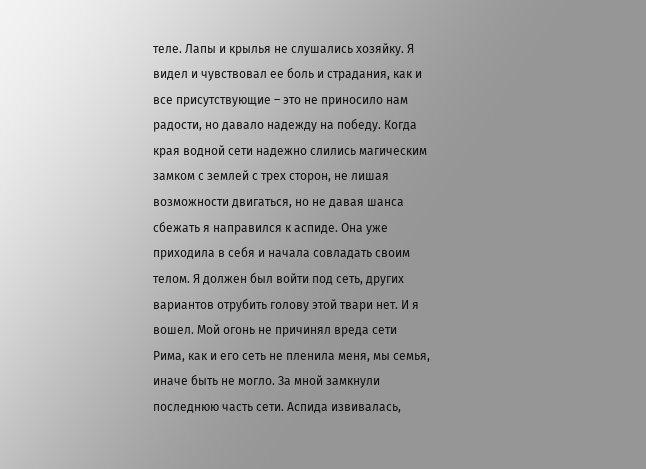теле. Лапы и крылья не слушались хозяйку. Я видел и чувствовал ее боль и страдания, как и все присутствующие – это не приносило нам радости, но давало надежду на победу. Когда края водной сети надежно слились магическим замком с землей с трех сторон, не лишая возможности двигаться, но не давая шанса сбежать я направился к аспиде. Она уже приходила в себя и начала совладать своим телом. Я должен был войти под сеть, других вариантов отрубить голову этой твари нет. И я вошел. Мой огонь не причинял вреда сети Рима, как и его сеть не пленила меня, мы семья, иначе быть не могло. За мной замкнули последнюю часть сети. Аспида извивалась,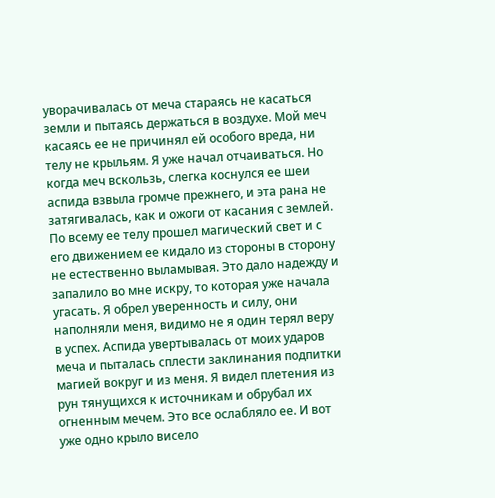уворачивалась от меча стараясь не касаться земли и пытаясь держаться в воздухе. Мой меч касаясь ее не причинял ей особого вреда, ни телу не крыльям. Я уже начал отчаиваться. Но когда меч вскользь, слегка коснулся ее шеи аспида взвыла громче прежнего, и эта рана не затягивалась, как и ожоги от касания с землей. По всему ее телу прошел магический свет и с его движением ее кидало из стороны в сторону не естественно выламывая. Это дало надежду и запалило во мне искру, то которая уже начала угасать. Я обрел уверенность и силу, они наполняли меня, видимо не я один терял веру в успех. Аспида увертывалась от моих ударов меча и пыталась сплести заклинания подпитки магией вокруг и из меня. Я видел плетения из рун тянущихся к источникам и обрубал их огненным мечем. Это все ослабляло ее. И вот уже одно крыло висело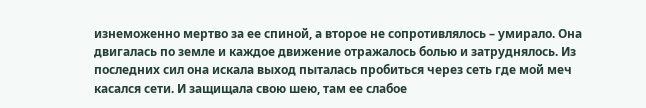изнеможенно мертво за ее спиной, а второе не сопротивлялось – умирало. Она двигалась по земле и каждое движение отражалось болью и затруднялось. Из последних сил она искала выход пыталась пробиться через сеть где мой меч касался сети. И защищала свою шею, там ее слабое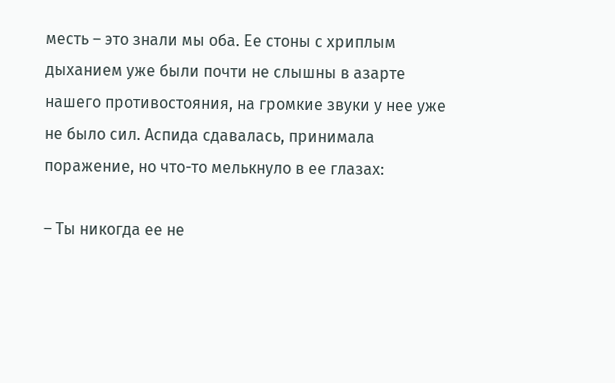месть – это знали мы оба. Ее стоны с хриплым дыханием уже были почти не слышны в азарте нашего противостояния, на громкие звуки у нее уже не было сил. Аспида сдавалась, принимала поражение, но что-то мелькнуло в ее глазах:

– Ты никогда ее не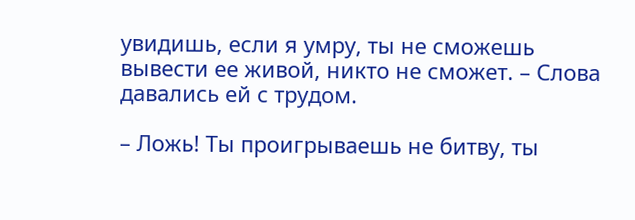увидишь, если я умру, ты не сможешь вывести ее живой, никто не сможет. – Слова давались ей с трудом.

– Ложь! Ты проигрываешь не битву, ты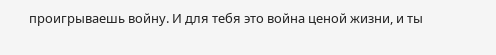проигрываешь войну. И для тебя это война ценой жизни, и ты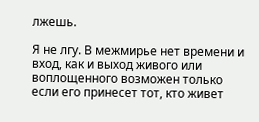лжешь.

Я не лгу. В межмирье нет времени и вход, как и выход живого или воплощенного возможен только если его принесет тот, кто живет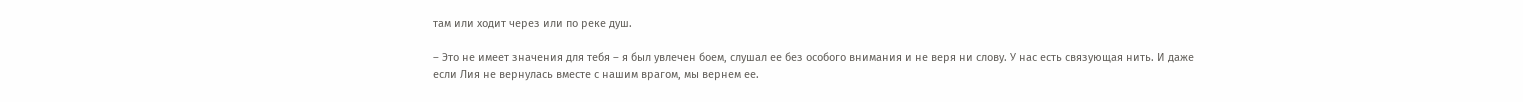там или ходит через или по реке душ.

– Это не имеет значения для тебя – я был увлечен боем, слушал ее без особого внимания и не веря ни слову. У нас есть связующая нить. И даже если Лия не вернулась вместе с нашим врагом, мы вернем ее.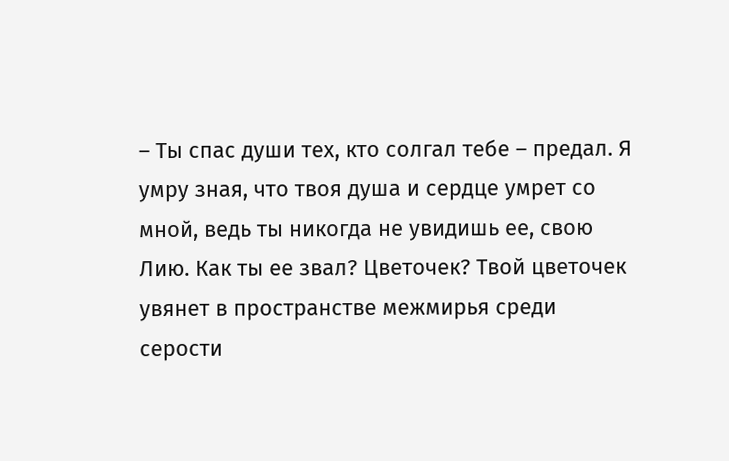– Ты спас души тех, кто солгал тебе – предал. Я умру зная, что твоя душа и сердце умрет со мной, ведь ты никогда не увидишь ее, свою Лию. Как ты ее звал? Цветочек? Твой цветочек увянет в пространстве межмирья среди серости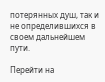потерянных душ, так и не определившихся в своем дальнейшем пути.

Перейти на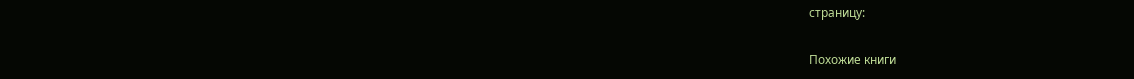страницу:

Похожие книги